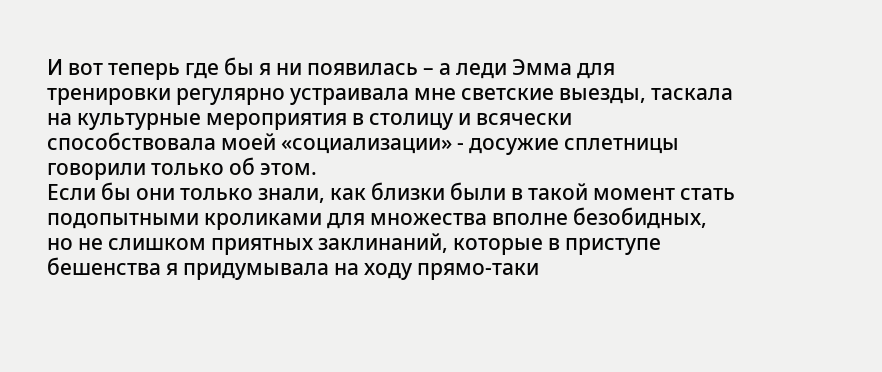И вот теперь где бы я ни появилась – а леди Эмма для тренировки регулярно устраивала мне светские выезды, таскала на культурные мероприятия в столицу и всячески способствовала моей «социализации» - досужие сплетницы говорили только об этом.
Если бы они только знали, как близки были в такой момент стать подопытными кроликами для множества вполне безобидных, но не слишком приятных заклинаний, которые в приступе бешенства я придумывала на ходу прямо-таки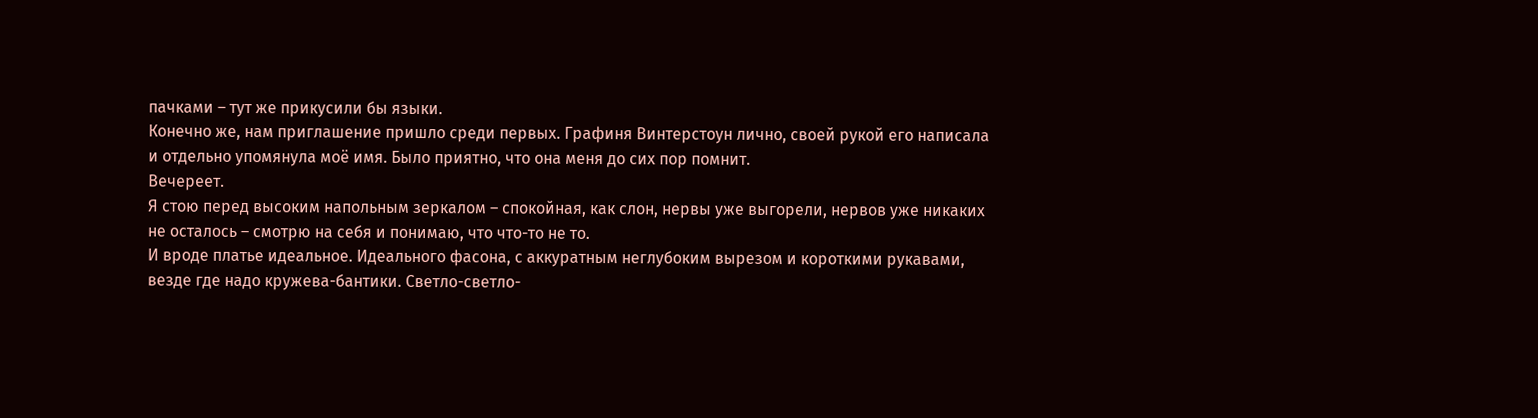пачками – тут же прикусили бы языки.
Конечно же, нам приглашение пришло среди первых. Графиня Винтерстоун лично, своей рукой его написала и отдельно упомянула моё имя. Было приятно, что она меня до сих пор помнит.
Вечереет.
Я стою перед высоким напольным зеркалом – спокойная, как слон, нервы уже выгорели, нервов уже никаких не осталось – смотрю на себя и понимаю, что что-то не то.
И вроде платье идеальное. Идеального фасона, с аккуратным неглубоким вырезом и короткими рукавами, везде где надо кружева-бантики. Светло-светло-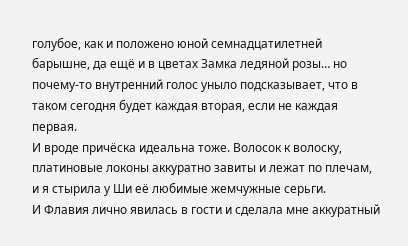голубое, как и положено юной семнадцатилетней барышне, да ещё и в цветах Замка ледяной розы… но почему-то внутренний голос уныло подсказывает, что в таком сегодня будет каждая вторая, если не каждая первая.
И вроде причёска идеальна тоже. Волосок к волоску, платиновые локоны аккуратно завиты и лежат по плечам, и я стырила у Ши её любимые жемчужные серьги.
И Флавия лично явилась в гости и сделала мне аккуратный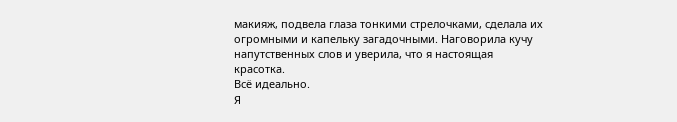макияж, подвела глаза тонкими стрелочками, сделала их огромными и капельку загадочными. Наговорила кучу напутственных слов и уверила, что я настоящая красотка.
Всё идеально.
Я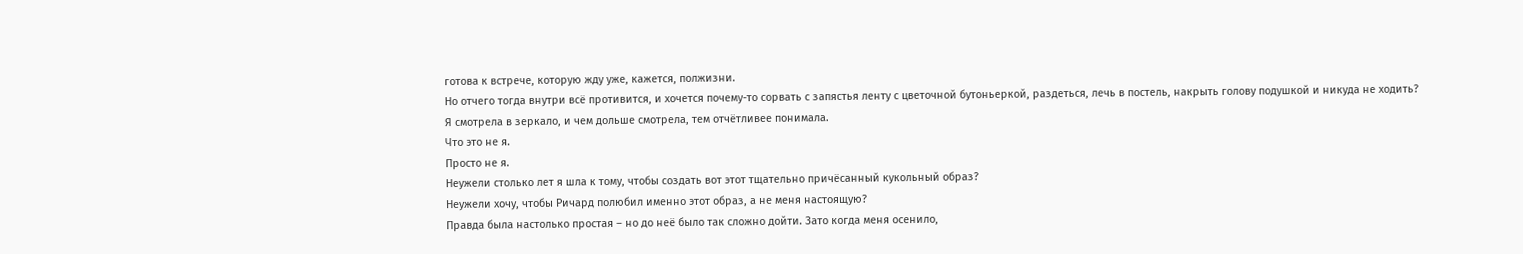готова к встрече, которую жду уже, кажется, полжизни.
Но отчего тогда внутри всё противится, и хочется почему-то сорвать с запястья ленту с цветочной бутоньеркой, раздеться, лечь в постель, накрыть голову подушкой и никуда не ходить?
Я смотрела в зеркало, и чем дольше смотрела, тем отчётливее понимала.
Что это не я.
Просто не я.
Неужели столько лет я шла к тому, чтобы создать вот этот тщательно причёсанный кукольный образ?
Неужели хочу, чтобы Ричард полюбил именно этот образ, а не меня настоящую?
Правда была настолько простая – но до неё было так сложно дойти. Зато когда меня осенило,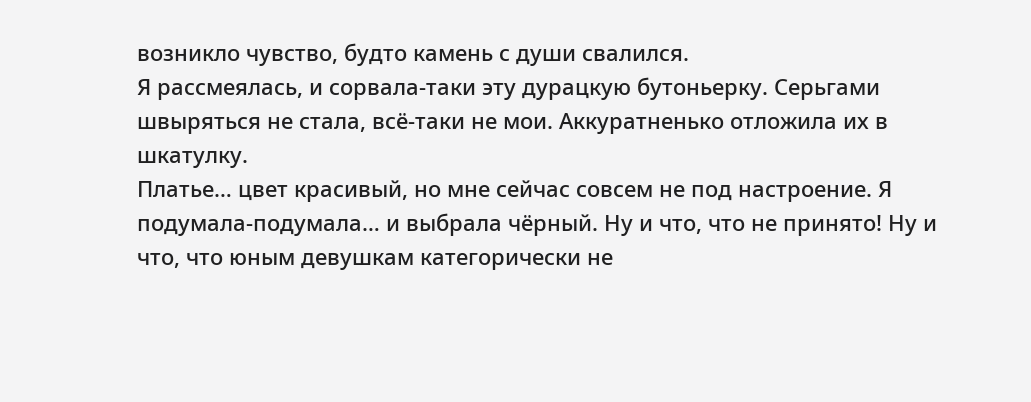возникло чувство, будто камень с души свалился.
Я рассмеялась, и сорвала-таки эту дурацкую бутоньерку. Серьгами швыряться не стала, всё-таки не мои. Аккуратненько отложила их в шкатулку.
Платье… цвет красивый, но мне сейчас совсем не под настроение. Я подумала-подумала… и выбрала чёрный. Ну и что, что не принято! Ну и что, что юным девушкам категорически не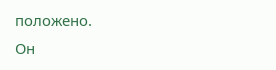положено.
Он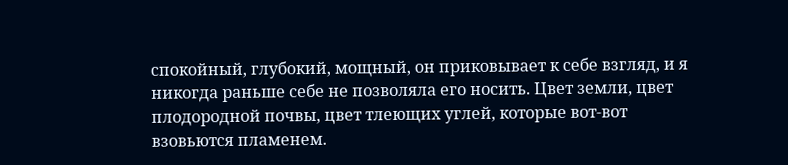спокойный, глубокий, мощный, он приковывает к себе взгляд, и я никогда раньше себе не позволяла его носить. Цвет земли, цвет плодородной почвы, цвет тлеющих углей, которые вот-вот взовьются пламенем.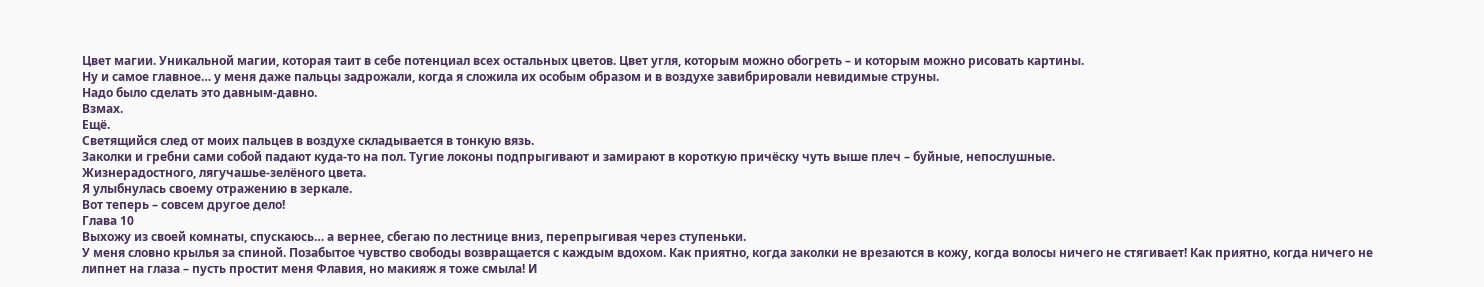Цвет магии. Уникальной магии, которая таит в себе потенциал всех остальных цветов. Цвет угля, которым можно обогреть – и которым можно рисовать картины.
Ну и самое главное… у меня даже пальцы задрожали, когда я сложила их особым образом и в воздухе завибрировали невидимые струны.
Надо было сделать это давным-давно.
Взмах.
Ещё.
Светящийся след от моих пальцев в воздухе складывается в тонкую вязь.
Заколки и гребни сами собой падают куда-то на пол. Тугие локоны подпрыгивают и замирают в короткую причёску чуть выше плеч – буйные, непослушные.
Жизнерадостного, лягучашье-зелёного цвета.
Я улыбнулась своему отражению в зеркале.
Вот теперь – совсем другое дело!
Глава 10
Выхожу из своей комнаты, спускаюсь… а вернее, сбегаю по лестнице вниз, перепрыгивая через ступеньки.
У меня словно крылья за спиной. Позабытое чувство свободы возвращается с каждым вдохом. Как приятно, когда заколки не врезаются в кожу, когда волосы ничего не стягивает! Как приятно, когда ничего не липнет на глаза – пусть простит меня Флавия, но макияж я тоже смыла! И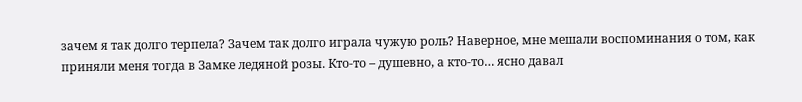зачем я так долго терпела? Зачем так долго играла чужую роль? Наверное, мне мешали воспоминания о том, как приняли меня тогда в Замке ледяной розы. Кто-то – душевно, а кто-то… ясно давал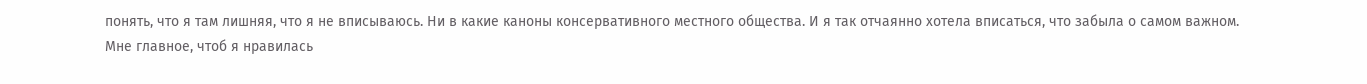понять, что я там лишняя, что я не вписываюсь. Ни в какие каноны консервативного местного общества. И я так отчаянно хотела вписаться, что забыла о самом важном.
Мне главное, чтоб я нравилась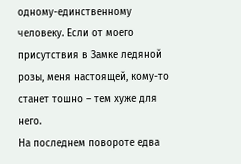одному-единственному человеку. Если от моего присутствия в Замке ледяной розы, меня настоящей, кому-то станет тошно – тем хуже для него.
На последнем повороте едва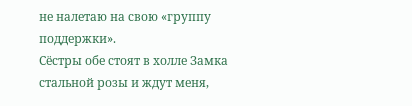не налетаю на свою «группу поддержки».
Сёстры обе стоят в холле Замка стальной розы и ждут меня,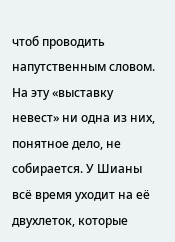чтоб проводить напутственным словом. На эту «выставку невест» ни одна из них, понятное дело, не собирается. У Шианы всё время уходит на её двухлеток, которые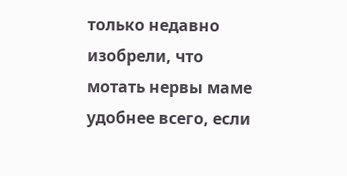только недавно изобрели, что мотать нервы маме удобнее всего, если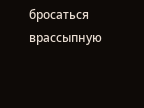бросаться врассыпную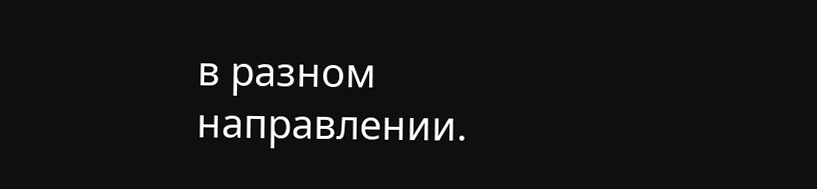в разном направлении.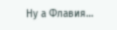Ну а Флавия…